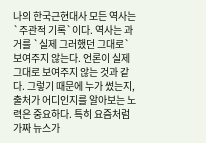나의 한국근현대사 모든 역사는 `주관적 기록`이다. 역사는 과거를 `실제 그러했던 그대로` 보여주지 않는다. 언론이 실제 그대로 보여주지 않는 것과 같다. 그렇기 때문에 누가 썼는지, 출처가 어디인지를 알아보는 노력은 중요하다. 특히 요즘처럼 가짜 뉴스가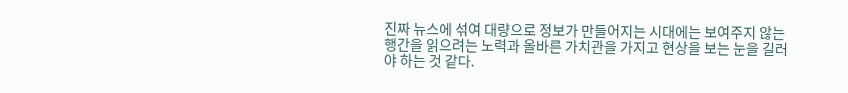진짜 뉴스에 섞여 대량으로 정보가 만들어지는 시대에는 보여주지 않는 행간을 읽으려는 노력과 올바른 가치관을 가지고 현상을 보는 눈을 길러야 하는 것 같다.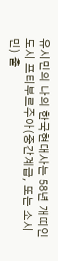유시민의 나의 한국현대사는 58년 개띠인 도시 프티부르주아(중간계급, 또는 소시민) 출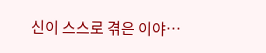신이 스스로 겪은 이야…